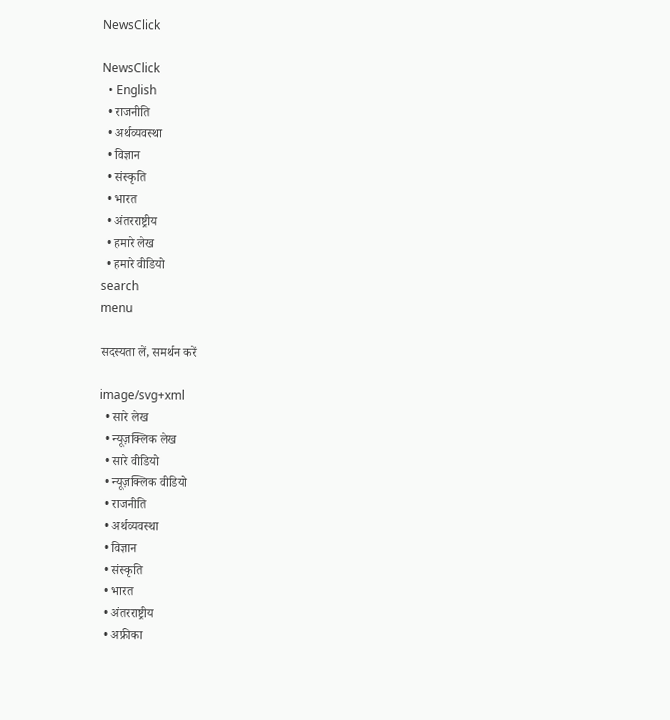NewsClick

NewsClick
  • English
  • राजनीति
  • अर्थव्यवस्था
  • विज्ञान
  • संस्कृति
  • भारत
  • अंतरराष्ट्रीय
  • हमारे लेख
  • हमारे वीडियो
search
menu

सदस्यता लें, समर्थन करें

image/svg+xml
  • सारे लेख
  • न्यूज़क्लिक लेख
  • सारे वीडियो
  • न्यूज़क्लिक वीडियो
  • राजनीति
  • अर्थव्यवस्था
  • विज्ञान
  • संस्कृति
  • भारत
  • अंतरराष्ट्रीय
  • अफ्रीका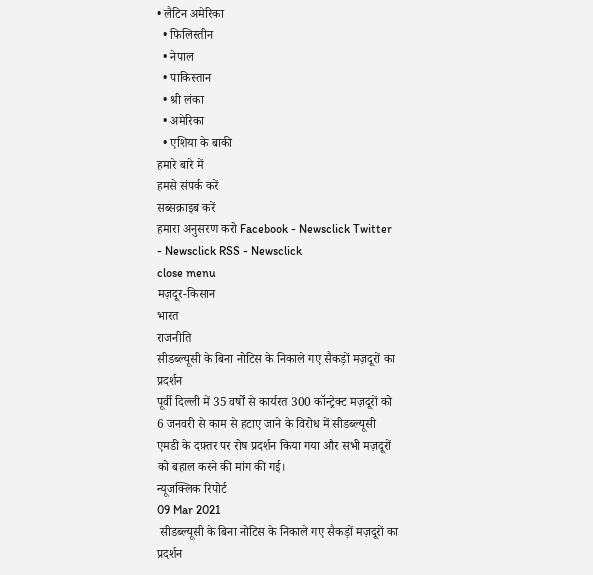• लैटिन अमेरिका
  • फिलिस्तीन
  • नेपाल
  • पाकिस्तान
  • श्री लंका
  • अमेरिका
  • एशिया के बाकी
हमारे बारे में
हमसे संपर्क करें
सब्सक्राइब करें
हमारा अनुसरण करो Facebook - Newsclick Twitter - Newsclick RSS - Newsclick
close menu
मज़दूर-किसान
भारत
राजनीति
सीडब्ल्यूसी के बिना नोटिस के निकाले गए सैकड़ों मज़दूरों का प्रदर्शन
पूर्वी दिल्ली में 35 वर्षों से कार्यरत 300 कॉन्ट्रेक्ट मज़दूरों को 6 जनवरी से काम से हटाए जाने के विरोध में सीडब्ल्यूसी एमडी के दफ़्तर पर रोष प्रदर्शन किया गया और सभी मज़दूरों को बहाल करने की मांग की गई।
न्यूजक्लिक रिपोर्ट
09 Mar 2021
 सीडब्ल्यूसी के बिना नोटिस के निकाले गए सैकड़ों मज़दूरों का प्रदर्शन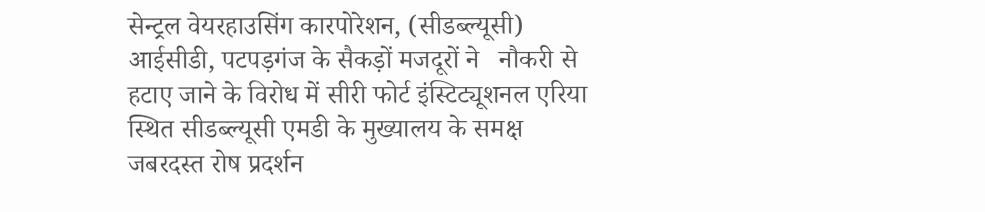सेन्ट्रल वेयरहाउसिंग कारपोरेशन, (सीडब्ल्यूसी) आईसीडी, पटपड़गंज के सैकड़ों मजदूरों ने   नौकरी से हटाए जाने के विरोध में सीरी फोर्ट इंस्टिट्यूशनल एरिया स्थित सीडब्ल्यूसी एमडी के मुख्यालय के समक्ष जबरदस्त रोष प्रदर्शन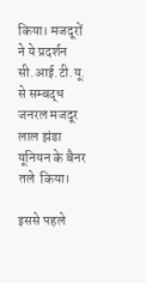किया। मजदूरों ने ये प्रदर्शन सी.आई.टी.यू. से सम्बद्ध जनरल मजदूर लाल झंडा यूनियन के बैनर तले  किया।

इससे पहले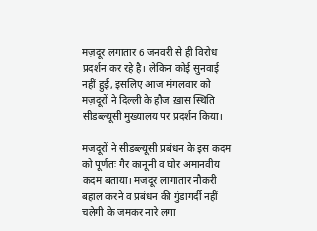मज़दूर लगातार 6 जनवरी से ही विरोध प्रदर्शन कर रहे है। लेकिन कोई सुनवाई नहीं हुई, इसलिए आज मंगलवार को मज़दूरों ने दिल्ली के हौज ख़ास स्थिति सीडब्ल्यूसी मुख्यालय पर प्रदर्शन किया।

मजदूरों ने सीडब्ल्यूसी प्रबंधन के इस कदम को पूर्णतः गैर कानूनी व घोर अमानवीय कदम बताया। मजदूर लागातार नौकरी बहाल करने व प्रबंधन की गुंडागर्दी नहीं चलेगी के जमकर नारे लगा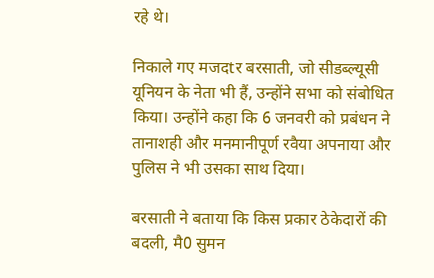रहे थे।

निकाले गए मजदtर बरसाती, जो सीडब्ल्यूसी यूनियन के नेता भी हैं, उन्होंने सभा को संबोधित किया। उन्होंने कहा कि 6 जनवरी को प्रबंधन ने  तानाशही और मनमानीपूर्ण रवैया अपनाया और पुलिस ने भी उसका साथ दिया।

बरसाती ने बताया कि किस प्रकार ठेकेदारों की बदली, मै0 सुमन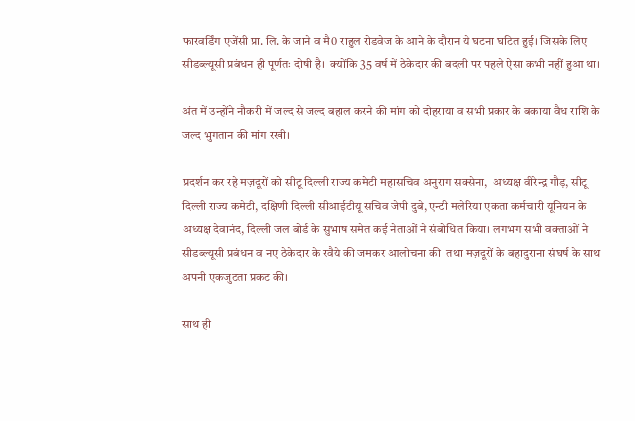फारवर्डिंग एजेंसी प्रा. लि. के जाने व मै0 राहुल रोडवेज के आने के दौरान ये घटना घटित हुई। जिसके लिए  सीडब्ल्यूसी प्रबंधन ही पूर्णतः दोषी है।  क्योंकि 35 वर्ष में ठेकेदार की बदली पर पहले ऐसा कभी नहीं हुआ था।

अंत में उन्होंने नौकरी में जल्द से जल्द बहाल करने की मांग को दोहराया व सभी प्रकार के बकाया वैध राशि के जल्द भुगतान की मांग रखी।

प्रदर्शन कर रहे मज़दूरों को सीटू दिल्ली राज्य कमेटी महासचिव अनुराग सक्सेना,  अध्यक्ष वीरेन्द्र गौड़, सीटू दिल्ली राज्य कमेटी, दक्षिणी दिल्ली सीआईटीयू सचिव जेपी दुबे, एन्टी मलेरिया एकता कर्मचारी यूनियन के अध्यक्ष देवानंद, दिल्ली जल बोर्ड के सुभाष समेत कई नेताओं ने संबोधित किया। लगभग सभी वक्ताओं ने सीडब्ल्यूसी प्रबंधन व नए ठेकेदार के रवैये की जमकर आलोचना की  तथा मज़दूरों के बहादुराना संघर्ष के साथ अपनी एकजुटता प्रकट की।

साथ ही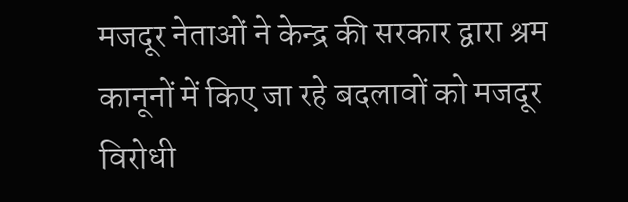मजदूर नेताओं ने केन्द्र की सरकार द्वारा श्रम कानूनों में किए जा रहे बदलावों को मजदूर विरोधी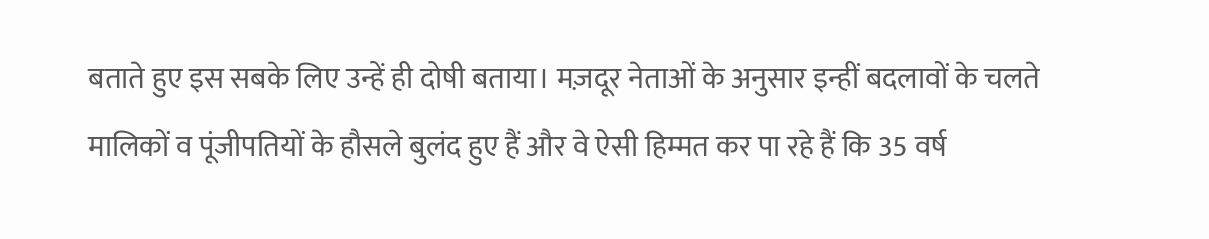बताते हुए इस सबके लिए उन्हें ही दोषी बताया। मज़दूर नेताओं के अनुसार इन्हीं बदलावों के चलते मालिकों व पूंजीपतियों के हौसले बुलंद हुए हैं और वे ऐसी हिम्मत कर पा रहे हैं कि 35 वर्ष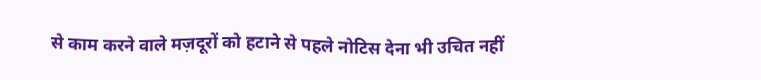से काम करने वाले मज़दूरों को हटाने से पहले नोटिस देना भी उचित नहीं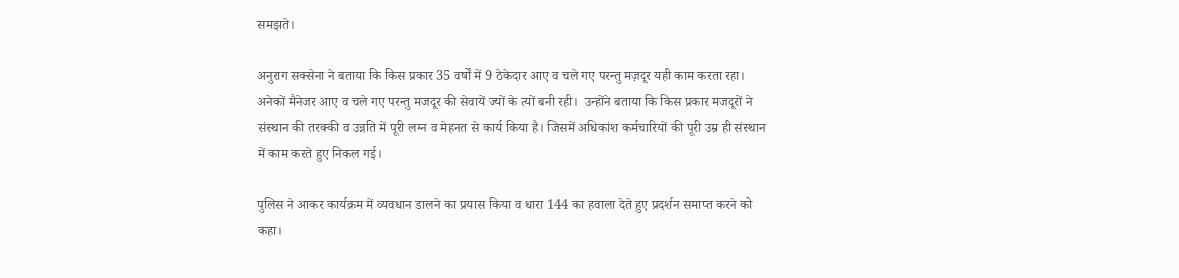समझते।

अनुराग सक्सेना ने बताया कि किस प्रकार 35 वर्षों में 9 ठेकेदार आए व चले गए परन्तु मज़दूर यही काम करता रहा। अनेकों मैनेजर आए व चले गए परन्तु मजदूर की सेवायें ज्यों के त्यों बनी रही।  उन्होंने बताया कि किस प्रकार मजदूरों ने संस्थान की तरक्की व उन्नति में पूरी लग्न व मेहनत से कार्य किया है। जिसमें अधिकांश कर्मचारियों की पूरी उम्र ही संस्थान में काम करते हुए निकल गई।

पुलिस ने आकर कार्यक्रम में व्यवधान डालने का प्रयास किया व धारा 144 का हवाला देते हुए प्रदर्शन समाप्त करने को कहा।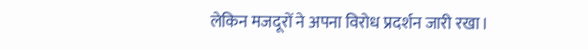लेकिन मजदूरों ने अपना विरोध प्रदर्शन जारी रखा।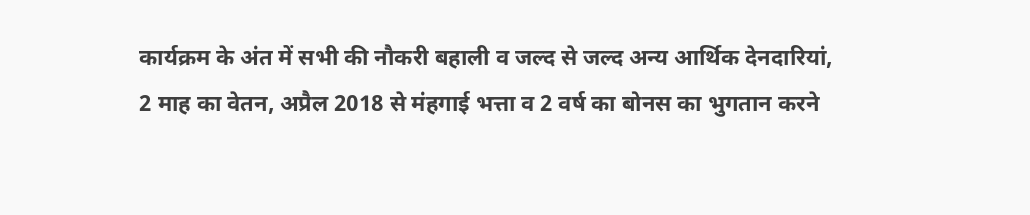कार्यक्रम के अंत में सभी की नौकरी बहाली व जल्द से जल्द अन्य आर्थिक देनदारियां, 2 माह का वेतन, अप्रैल 2018 से मंहगाई भत्ता व 2 वर्ष का बोनस का भुगतान करने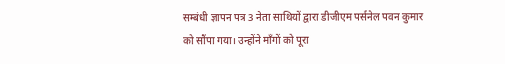सम्बंधी ज्ञापन पत्र 3 नेता साथियों द्वारा डीजीएम पर्सनेल पवन कुमार को सौंपा गया। उन्होंने माँगों को पूरा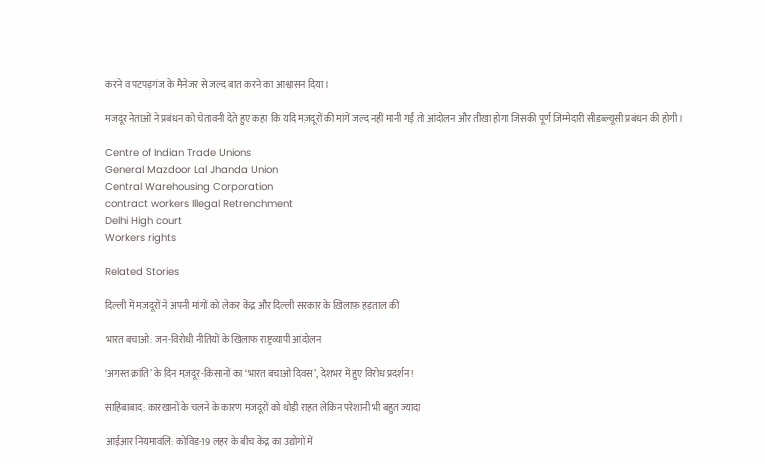करने व पटपड़गंज के मैनेजर से जल्द बात करने का आश्वासन दिया।

मजदूर नेताओं ने प्रबंधन को चेतावनी देते हुए कहा  कि यदि मज़दूरों की मांगें जल्द नहीं मानी गईं तो आंदोलन और तीखा होगा जिसकी पूर्ण जिम्मेदारी सीडब्ल्यूसी प्रबंधन की होगी।

Centre of Indian Trade Unions
General Mazdoor Lal Jhanda Union
Central Warehousing Corporation
contract workers Illegal Retrenchment
Delhi High court
Workers rights

Related Stories

दिल्ली में मज़दूरों ने अपनी मांगों को लेकर केंद्र और दिल्ली सरकार के ख़िलाफ़ हड़ताल की

भारत बचाओ: जन-विरोधी नीतियों के खिलाफ राष्ट्रव्यापी आंदोलन

‘अगस्त क्रांति’ के दिन मज़दूर-किसानों का ‘भारत बचाओ दिवस’, देशभर में हुए विरोध प्रदर्शन!

साहिबाबाद: कारखानों के चलने के कारण मजदूरों को थोड़ी राहत लेकिन परेशानी भी बहुत ज्यादा

आईआर नियमावलि: कोविड-19 लहर के बीच केंद्र का उद्योगों में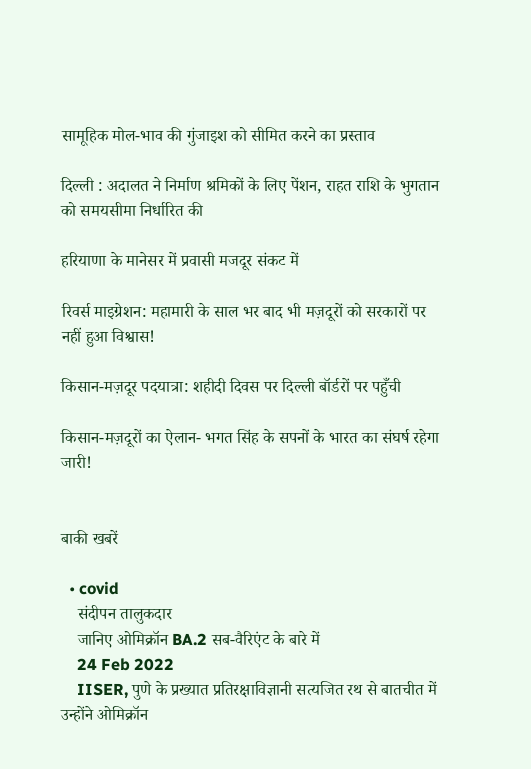सामूहिक मोल-भाव की गुंजाइश को सीमित करने का प्रस्ताव

दिल्ली : अदालत ने निर्माण श्रमिकों के लिए पेंशन, राहत राशि के भुगतान को समयसीमा निर्धारित की

हरियाणा के मानेसर में प्रवासी मजदूर संकट में

रिवर्स माइग्रेशन: महामारी के साल भर बाद भी मज़दूरों को सरकारों पर नहीं हुआ विश्वास!

किसान-मज़दूर पदयात्रा: शहीदी दिवस पर दिल्ली बॉर्डरों पर पहुँची

किसान-मज़दूरों का ऐलान- भगत सिंह के सपनों के भारत का संघर्ष रहेगा जारी!


बाकी खबरें

  • covid
    संदीपन तालुकदार
    जानिए ओमिक्रॉन BA.2 सब-वैरिएंट के बारे में
    24 Feb 2022
    IISER, पुणे के प्रख्यात प्रतिरक्षाविज्ञानी सत्यजित रथ से बातचीत में उन्होंने ओमिक्रॉन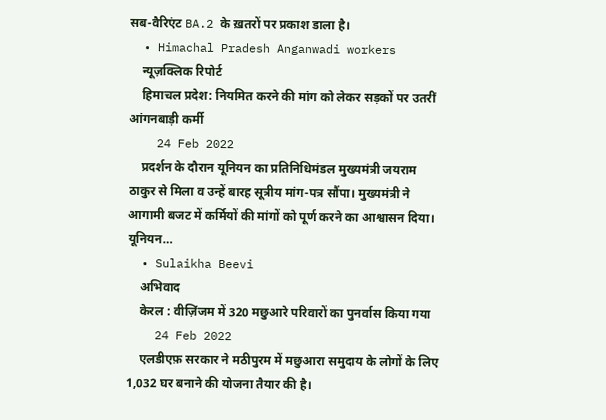सब-वैरिएंट BA.2 के ख़तरों पर प्रकाश डाला है।
  • Himachal Pradesh Anganwadi workers
    न्यूज़क्लिक रिपोर्ट
    हिमाचल प्रदेश: नियमित करने की मांग को लेकर सड़कों पर उतरीं आंगनबाड़ी कर्मी
    24 Feb 2022
    प्रदर्शन के दौरान यूनियन का प्रतिनिधिमंडल मुख्यमंत्री जयराम ठाकुर से मिला व उन्हें बारह सूत्रीय मांग-पत्र सौंपा। मुख्यमंत्री ने आगामी बजट में कर्मियों की मांगों को पूर्ण करने का आश्वासन दिया। यूनियन…
  • Sulaikha Beevi
    अभिवाद
    केरल : वीज़िंजम में 320 मछुआरे परिवारों का पुनर्वास किया गया
    24 Feb 2022
    एलडीएफ़ सरकार ने मठीपुरम में मछुआरा समुदाय के लोगों के लिए 1,032 घर बनाने की योजना तैयार की है।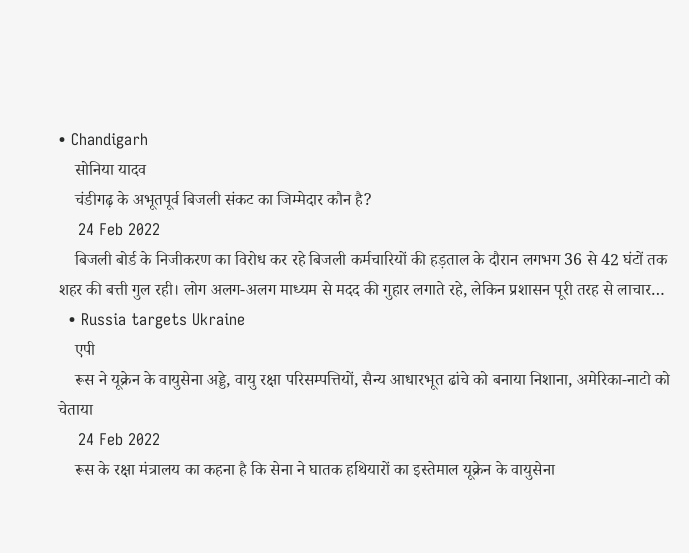• Chandigarh
    सोनिया यादव
    चंडीगढ़ के अभूतपूर्व बिजली संकट का जिम्मेदार कौन है?
    24 Feb 2022
    बिजली बोर्ड के निजीकरण का विरोध कर रहे बिजली कर्मचारियों की हड़ताल के दौरान लगभग 36 से 42 घंटों तक शहर की बत्ती गुल रही। लोग अलग-अलग माध्यम से मदद की गुहार लगाते रहे, लेकिन प्रशासन पूरी तरह से लाचार…
  • Russia targets Ukraine
    एपी
    रूस ने यूक्रेन के वायुसेना अड्डे, वायु रक्षा परिसम्पत्तियों, सैन्य आधारभूत ढांचे को बनाया निशाना, अमेरिका-नाटो को चेताया
    24 Feb 2022
    रूस के रक्षा मंत्रालय का कहना है कि सेना ने घातक हथियारों का इस्तेमाल यूक्रेन के वायुसेना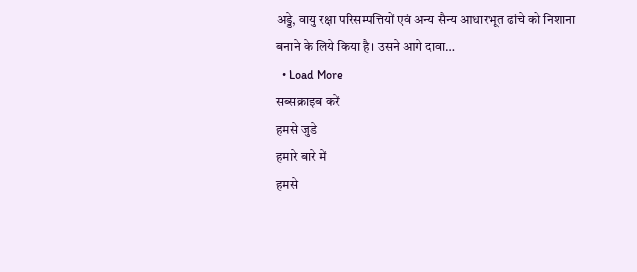अड्डे, वायु रक्षा परिसम्पत्तियों एवं अन्य सैन्य आधारभूत ढांचे को निशाना बनाने के लिये किया है। उसने आगे दावा…
  • Load More
सब्सक्राइब करें
हमसे जुडे
हमारे बारे में
हमसे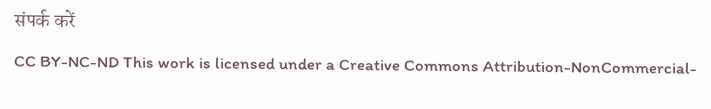संपर्क करें

CC BY-NC-ND This work is licensed under a Creative Commons Attribution-NonCommercial-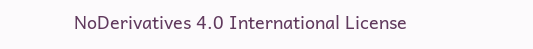NoDerivatives 4.0 International License